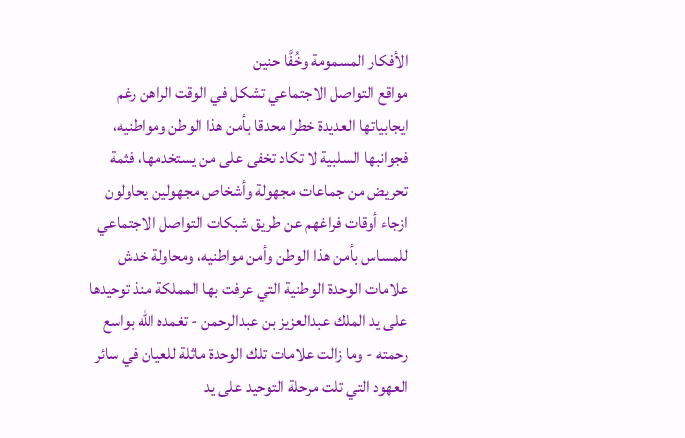الأفكار المسمومة وخُفَّا حنين
مواقع التواصل الاجتماعي تشكل في الوقت الراهن رغم ايجابياتها العديدة خطرا محدقا بأمن هذا الوطن ومواطنيه، فجوانبها السلبية لا تكاد تخفى على من يستخدمها، فثمة تحريض من جماعات مجهولة وأشخاص مجهولين يحاولون ازجاء أوقات فراغهم عن طريق شبكات التواصل الاجتماعي للمساس بأمن هذا الوطن وأمن مواطنيه، ومحاولة خدش علامات الوحدة الوطنية التي عرفت بها المملكة منذ توحيدها على يد الملك عبدالعزيز بن عبدالرحمن - تغمده الله بواسع رحمته - وما زالت علامات تلك الوحدة ماثلة للعيان في سائر العهود التي تلت مرحلة التوحيد على يد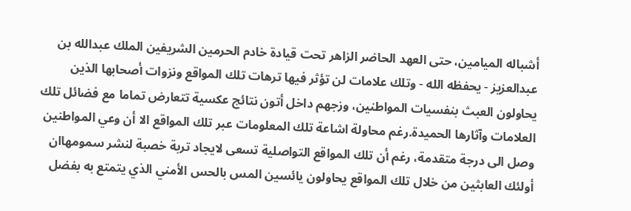أشباله الميامين، حتى العهد الحاضر الزاهر تحت قيادة خادم الحرمين الشريفين الملك عبدالله بن عبدالعزيز - يحفظه الله - وتلك علامات لن تؤثر فيها ترهات تلك المواقع ونزوات أصحابها الذين يحاولون العبث بنفسيات المواطنين، وزجهم داخل أتون نتائج عكسية تتعارض تماما مع فضائل تلك العلامات وآثارها الحميدة.رغم محاولة اشاعة تلك المعلومات عبر تلك المواقع الا أن وعي المواطنين وصل الى درجة متقدمة، رغم أن تلك المواقع التواصلية تسعى لايجاد تربة خصبة لنشر سمومهاان أولئك العابثين من خلال تلك المواقع يحاولون يائسين المس بالحس الأمني الذي يتمتع به بفضل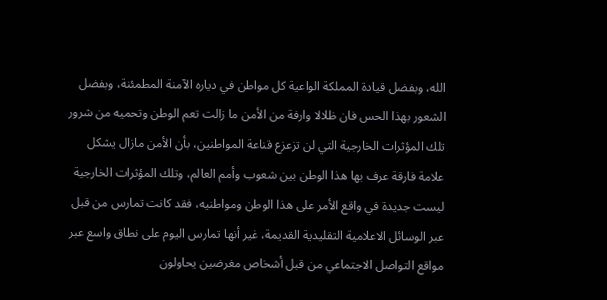الله، وبفضل قيادة المملكة الواعية كل مواطن في دياره الآمنة المطمئنة، وبفضل الشعور بهذا الحس فان ظلالا وارفة من الأمن ما زالت تعم الوطن وتحميه من شرور تلك المؤثرات الخارجية التي لن تزعزع قناعة المواطنين، بأن الأمن مازال يشكل علامة فارقة عرف بها هذا الوطن بين شعوب وأمم العالم، وتلك المؤثرات الخارجية ليست جديدة في واقع الأمر على هذا الوطن ومواطنيه، فقد كانت تمارس من قبل عبر الوسائل الاعلامية التقليدية القديمة، غير أنها تمارس اليوم على نطاق واسع عبر مواقع التواصل الاجتماعي من قبل أشخاص مغرضين يحاولون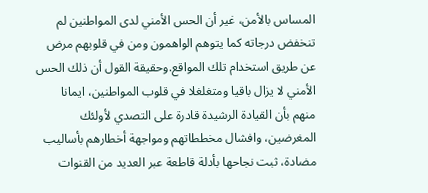المساس بالأمن، غير أن الحس الأمني لدى المواطنين لم تنخفض درجاته كما يتوهم الواهمون ومن في قلوبهم مرض عن طريق استخدام تلك المواقع.وحقيقة القول أن ذلك الحس الأمني لا يزال باقيا ومتغلغلا في قلوب المواطنين، ايمانا منهم بأن القيادة الرشيدة قادرة على التصدي لأولئك المغرضين، وافشال مخططاتهم ومواجهة أخطارهم بأساليب مضادة، ثبت نجاحها بأدلة قاطعة عبر العديد من القنوات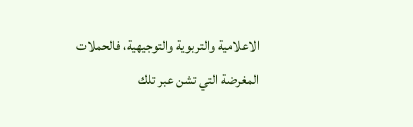الاعلامية والتربوية والتوجيهية، فالحملات المغرضة التي تشن عبر تلك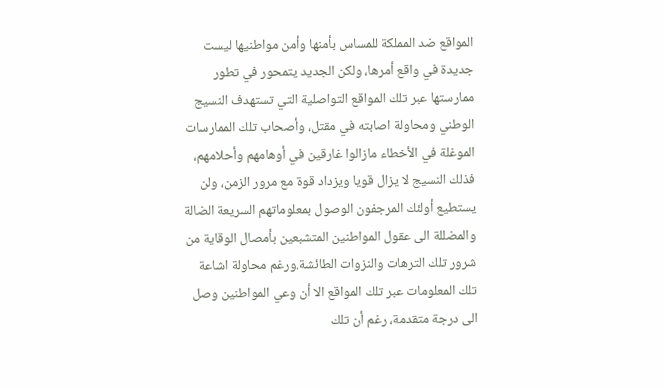المواقع ضد المملكة للمساس بأمنها وأمن مواطنيها ليست جديدة في واقع أمرها، ولكن الجديد يتمحور في تطور ممارستها عبر تلك المواقع التواصلية التي تستهدف النسيج الوطني ومحاولة اصابته في مقتل، وأصحاب تلك الممارسات الموغلة في الأخطاء مازالوا غارقين في أوهامهم وأحلامهم، فذلك النسيج لا يزال قويا ويزداد قوة مع مرور الزمن، ولن يستطيع أولئك المرجفون الوصول بمعلوماتهم السريعة الضالة والمضللة الى عقول المواطنين المتشبعين بأمصال الوقاية من شرور تلك الترهات والنزوات الطائشة.ورغم محاولة اشاعة تلك المعلومات عبر تلك المواقع الا أن وعي المواطنين وصل الى درجة متقدمة، رغم أن تلك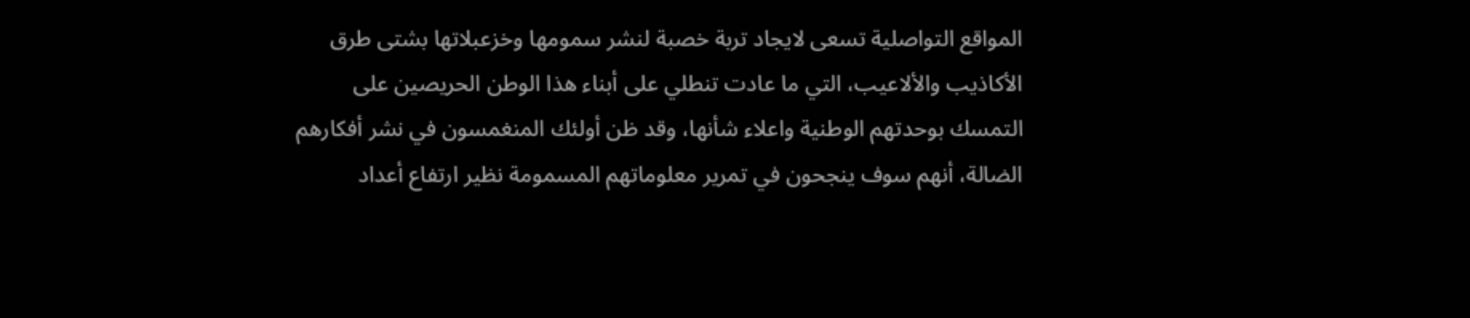المواقع التواصلية تسعى لايجاد تربة خصبة لنشر سمومها وخزعبلاتها بشتى طرق الأكاذيب والألاعيب، التي ما عادت تنطلي على أبناء هذا الوطن الحريصين على التمسك بوحدتهم الوطنية واعلاء شأنها، وقد ظن أولئك المنغمسون في نشر أفكارهم الضالة، أنهم سوف ينجحون في تمرير معلوماتهم المسمومة نظير ارتفاع أعداد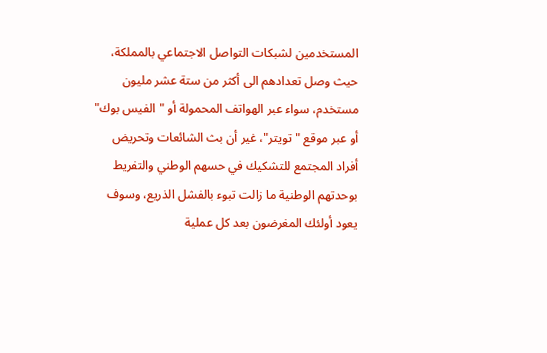المستخدمين لشبكات التواصل الاجتماعي بالمملكة، حيث وصل تعدادهم الى أكثر من ستة عشر مليون مستخدم، سواء عبر الهواتف المحمولة أو "الفيس بوك" أو عبر موقع "تويتر"، غير أن بث الشائعات وتحريض أفراد المجتمع للتشكيك في حسهم الوطني والتفريط بوحدتهم الوطنية ما زالت تبوء بالفشل الذريع، وسوف يعود أولئك المغرضون بعد كل عملية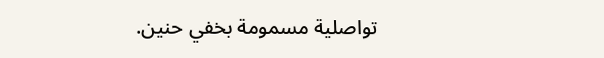تواصلية مسمومة بخفي حنين.